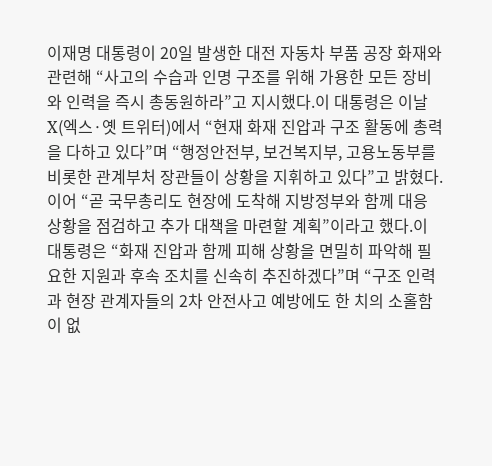이재명 대통령이 20일 발생한 대전 자동차 부품 공장 화재와 관련해 “사고의 수습과 인명 구조를 위해 가용한 모든 장비와 인력을 즉시 총동원하라”고 지시했다.이 대통령은 이날 X(엑스·옛 트위터)에서 “현재 화재 진압과 구조 활동에 총력을 다하고 있다”며 “행정안전부, 보건복지부, 고용노동부를 비롯한 관계부처 장관들이 상황을 지휘하고 있다”고 밝혔다. 이어 “곧 국무총리도 현장에 도착해 지방정부와 함께 대응 상황을 점검하고 추가 대책을 마련할 계획”이라고 했다.이 대통령은 “화재 진압과 함께 피해 상황을 면밀히 파악해 필요한 지원과 후속 조치를 신속히 추진하겠다”며 “구조 인력과 현장 관계자들의 2차 안전사고 예방에도 한 치의 소홀함이 없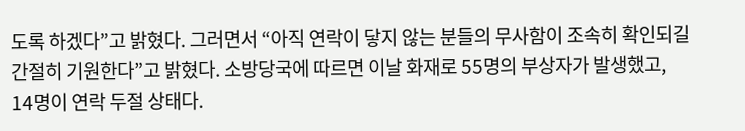도록 하겠다”고 밝혔다. 그러면서 “아직 연락이 닿지 않는 분들의 무사함이 조속히 확인되길 간절히 기원한다”고 밝혔다. 소방당국에 따르면 이날 화재로 55명의 부상자가 발생했고, 14명이 연락 두절 상태다.